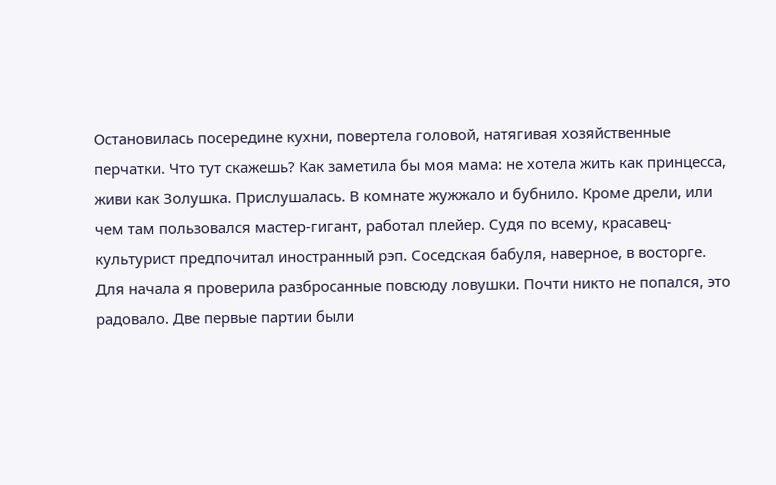Остановилась посередине кухни, повертела головой, натягивая хозяйственные перчатки. Что тут скажешь? Как заметила бы моя мама: не хотела жить как принцесса, живи как Золушка. Прислушалась. В комнате жужжало и бубнило. Кроме дрели, или чем там пользовался мастер-гигант, работал плейер. Судя по всему, красавец-культурист предпочитал иностранный рэп. Соседская бабуля, наверное, в восторге.
Для начала я проверила разбросанные повсюду ловушки. Почти никто не попался, это радовало. Две первые партии были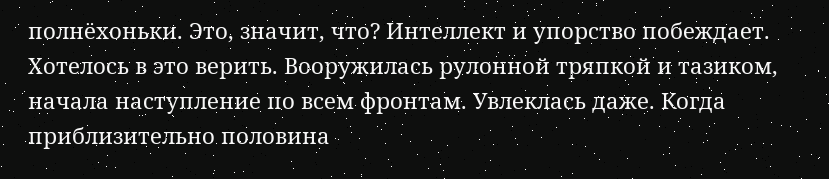полнёхоньки. Это, значит, что? Интеллект и упорство побеждает. Хотелось в это верить. Вооружилась рулонной тряпкой и тазиком, начала наступление по всем фронтам. Увлеклась даже. Когда приблизительно половина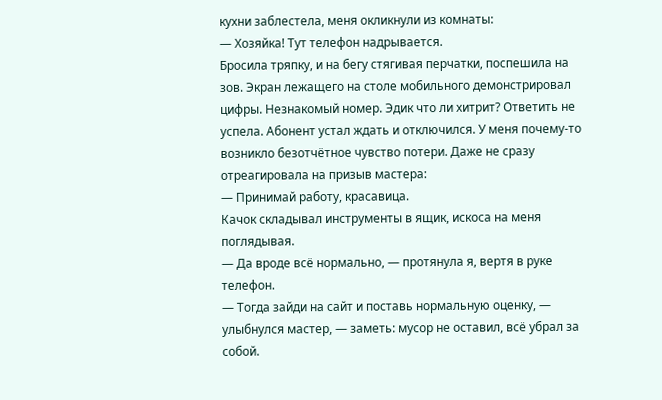кухни заблестела, меня окликнули из комнаты:
— Хозяйка! Тут телефон надрывается.
Бросила тряпку, и на бегу стягивая перчатки, поспешила на зов. Экран лежащего на столе мобильного демонстрировал цифры. Незнакомый номер. Эдик что ли хитрит? Ответить не успела. Абонент устал ждать и отключился. У меня почему-то возникло безотчётное чувство потери. Даже не сразу отреагировала на призыв мастера:
— Принимай работу, красавица.
Качок складывал инструменты в ящик, искоса на меня поглядывая.
— Да вроде всё нормально, — протянула я, вертя в руке телефон.
— Тогда зайди на сайт и поставь нормальную оценку, — улыбнулся мастер, — заметь: мусор не оставил, всё убрал за собой.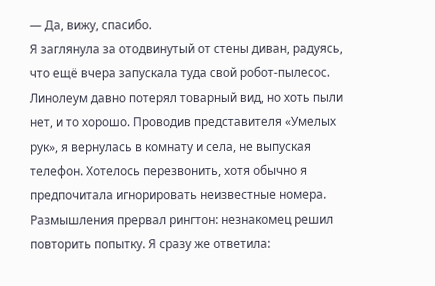— Да, вижу, спасибо.
Я заглянула за отодвинутый от стены диван, радуясь, что ещё вчера запускала туда свой робот-пылесос. Линолеум давно потерял товарный вид, но хоть пыли нет, и то хорошо. Проводив представителя «Умелых рук», я вернулась в комнату и села, не выпуская телефон. Хотелось перезвонить, хотя обычно я предпочитала игнорировать неизвестные номера. Размышления прервал рингтон: незнакомец решил повторить попытку. Я сразу же ответила: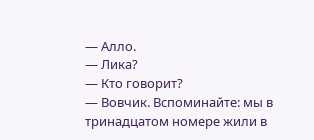— Алло.
— Лика?
— Кто говорит?
— Вовчик. Вспоминайте: мы в тринадцатом номере жили в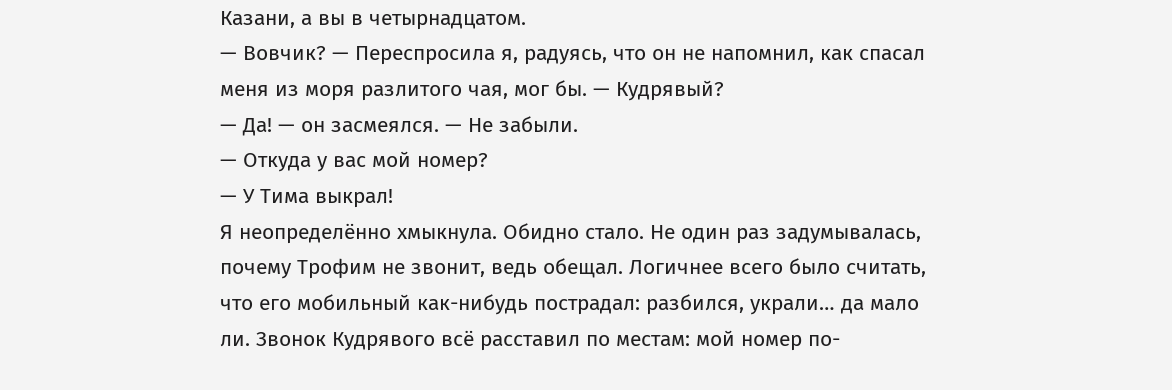Казани, а вы в четырнадцатом.
— Вовчик? — Переспросила я, радуясь, что он не напомнил, как спасал меня из моря разлитого чая, мог бы. — Кудрявый?
— Да! — он засмеялся. — Не забыли.
— Откуда у вас мой номер?
— У Тима выкрал!
Я неопределённо хмыкнула. Обидно стало. Не один раз задумывалась, почему Трофим не звонит, ведь обещал. Логичнее всего было считать, что его мобильный как-нибудь пострадал: разбился, украли… да мало ли. Звонок Кудрявого всё расставил по местам: мой номер по-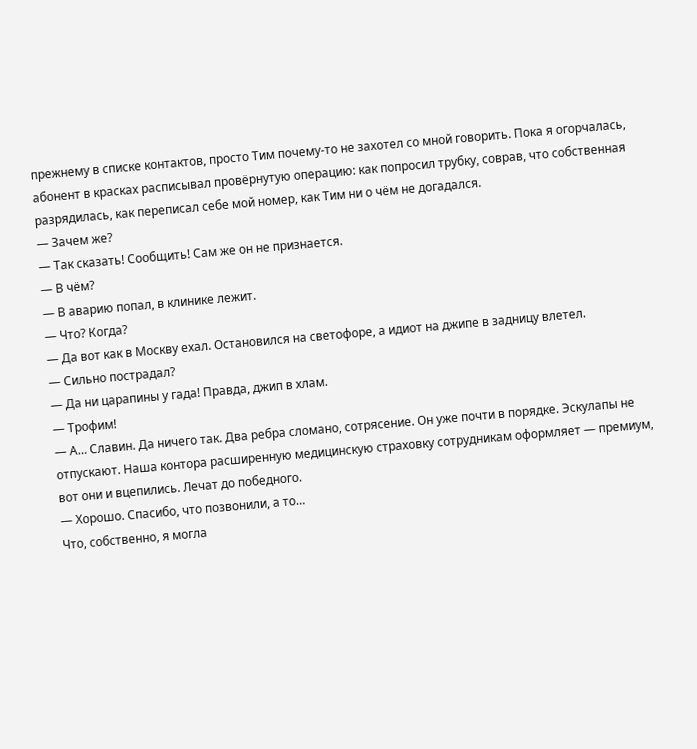прежнему в списке контактов, просто Тим почему-то не захотел со мной говорить. Пока я огорчалась, абонент в красках расписывал провёрнутую операцию: как попросил трубку, соврав, что собственная разрядилась, как переписал себе мой номер, как Тим ни о чём не догадался.
— Зачем же?
— Так сказать! Сообщить! Сам же он не признается.
— В чём?
— В аварию попал, в клинике лежит.
— Что? Когда?
— Да вот как в Москву ехал. Остановился на светофоре, а идиот на джипе в задницу влетел.
— Сильно пострадал?
— Да ни царапины у гада! Правда, джип в хлам.
— Трофим!
— А… Славин. Да ничего так. Два ребра сломано, сотрясение. Он уже почти в порядке. Эскулапы не отпускают. Наша контора расширенную медицинскую страховку сотрудникам оформляет — премиум, вот они и вцепились. Лечат до победного.
— Хорошо. Спасибо, что позвонили, а то…
Что, собственно, я могла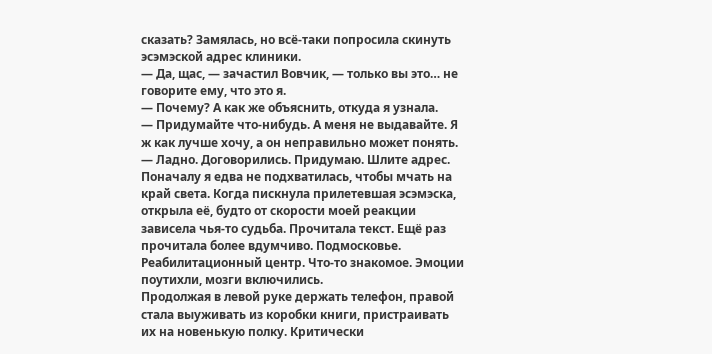сказать? Замялась, но всё-таки попросила скинуть эсэмэской адрес клиники.
— Да, щас, — зачастил Вовчик, — только вы это… не говорите ему, что это я.
— Почему? А как же объяснить, откуда я узнала.
— Придумайте что-нибудь. А меня не выдавайте. Я ж как лучше хочу, а он неправильно может понять.
— Ладно. Договорились. Придумаю. Шлите адрес.
Поначалу я едва не подхватилась, чтобы мчать на край света. Когда пискнула прилетевшая эсэмэска, открыла её, будто от скорости моей реакции зависела чья-то судьба. Прочитала текст. Ещё раз прочитала более вдумчиво. Подмосковье. Реабилитационный центр. Что-то знакомое. Эмоции поутихли, мозги включились.
Продолжая в левой руке держать телефон, правой стала выуживать из коробки книги, пристраивать их на новенькую полку. Критически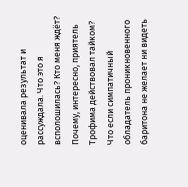оценивала результат и рассуждала. Что это я всполошилась? Кто меня ждёт? Почему, интересно, приятель Трофима действовал тайком? Что если симпатичный обладатель проникновенного баритона не желает ни видеть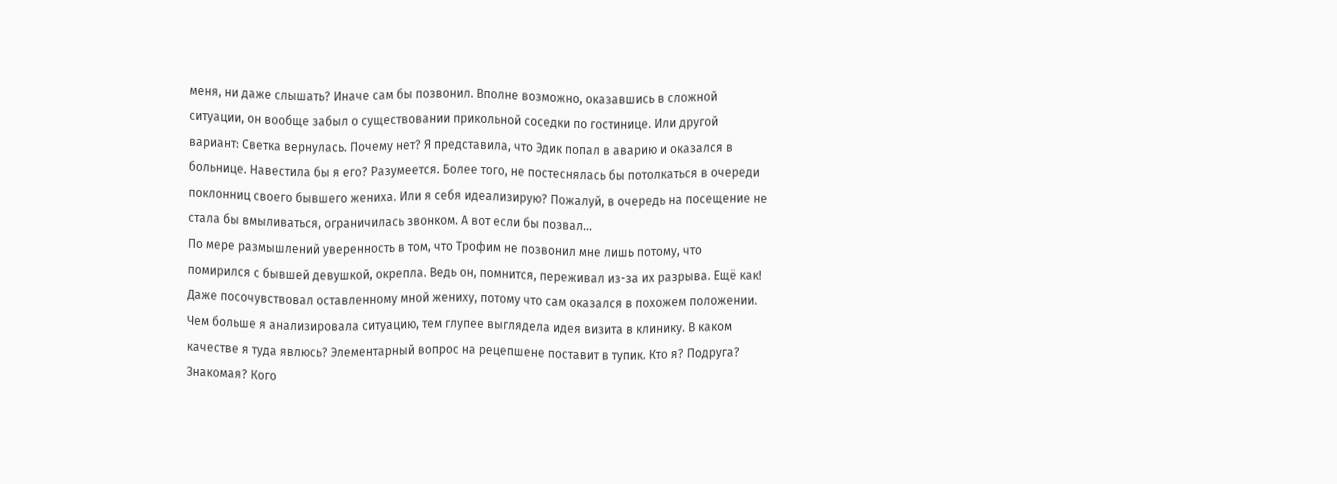меня, ни даже слышать? Иначе сам бы позвонил. Вполне возможно, оказавшись в сложной ситуации, он вообще забыл о существовании прикольной соседки по гостинице. Или другой вариант: Светка вернулась. Почему нет? Я представила, что Эдик попал в аварию и оказался в больнице. Навестила бы я его? Разумеется. Более того, не постеснялась бы потолкаться в очереди поклонниц своего бывшего жениха. Или я себя идеализирую? Пожалуй, в очередь на посещение не стала бы вмыливаться, ограничилась звонком. А вот если бы позвал…
По мере размышлений уверенность в том, что Трофим не позвонил мне лишь потому, что помирился с бывшей девушкой, окрепла. Ведь он, помнится, переживал из-за их разрыва. Ещё как! Даже посочувствовал оставленному мной жениху, потому что сам оказался в похожем положении. Чем больше я анализировала ситуацию, тем глупее выглядела идея визита в клинику. В каком качестве я туда явлюсь? Элементарный вопрос на рецепшене поставит в тупик. Кто я? Подруга? Знакомая? Кого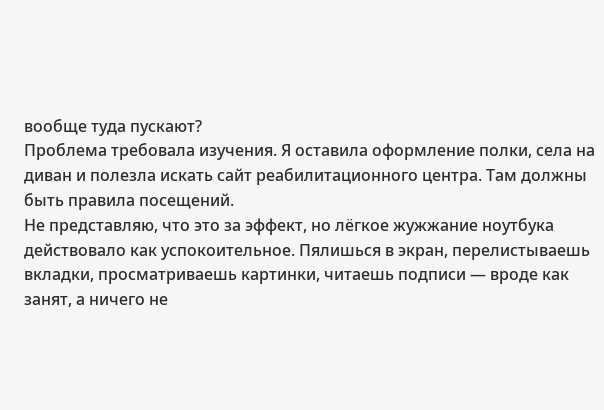вообще туда пускают?
Проблема требовала изучения. Я оставила оформление полки, села на диван и полезла искать сайт реабилитационного центра. Там должны быть правила посещений.
Не представляю, что это за эффект, но лёгкое жужжание ноутбука действовало как успокоительное. Пялишься в экран, перелистываешь вкладки, просматриваешь картинки, читаешь подписи — вроде как занят, а ничего не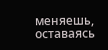меняешь, оставаясь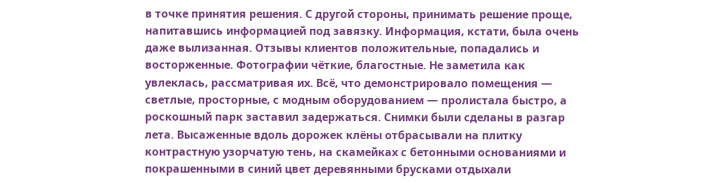в точке принятия решения. С другой стороны, принимать решение проще, напитавшись информацией под завязку. Информация, кстати, была очень даже вылизанная. Отзывы клиентов положительные, попадались и восторженные. Фотографии чёткие, благостные. Не заметила как увлеклась, рассматривая их. Всё, что демонстрировало помещения — светлые, просторные, с модным оборудованием — пролистала быстро, а роскошный парк заставил задержаться. Снимки были сделаны в разгар лета. Высаженные вдоль дорожек клёны отбрасывали на плитку контрастную узорчатую тень, на скамейках с бетонными основаниями и покрашенными в синий цвет деревянными брусками отдыхали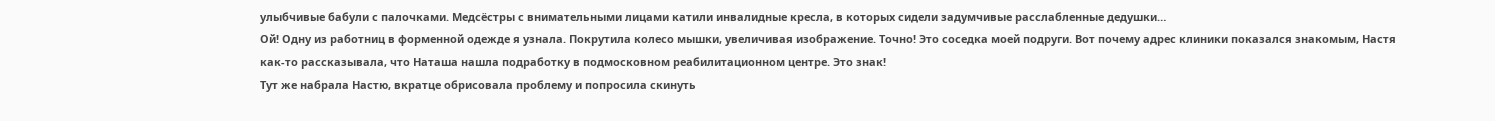улыбчивые бабули с палочками. Медсёстры с внимательными лицами катили инвалидные кресла, в которых сидели задумчивые расслабленные дедушки…
Ой! Одну из работниц в форменной одежде я узнала. Покрутила колесо мышки, увеличивая изображение. Точно! Это соседка моей подруги. Вот почему адрес клиники показался знакомым, Настя как-то рассказывала, что Наташа нашла подработку в подмосковном реабилитационном центре. Это знак!
Тут же набрала Настю, вкратце обрисовала проблему и попросила скинуть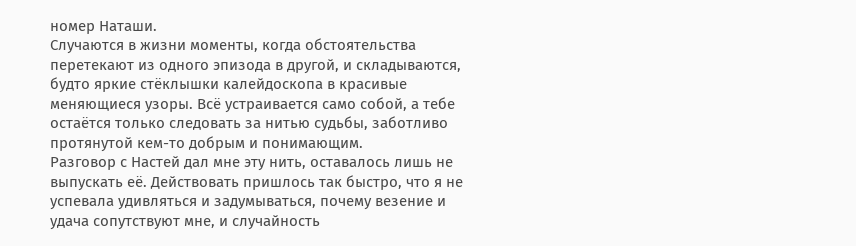номер Наташи.
Случаются в жизни моменты, когда обстоятельства перетекают из одного эпизода в другой, и складываются, будто яркие стёклышки калейдоскопа в красивые меняющиеся узоры. Всё устраивается само собой, а тебе остаётся только следовать за нитью судьбы, заботливо протянутой кем-то добрым и понимающим.
Разговор с Настей дал мне эту нить, оставалось лишь не выпускать её. Действовать пришлось так быстро, что я не успевала удивляться и задумываться, почему везение и удача сопутствуют мне, и случайность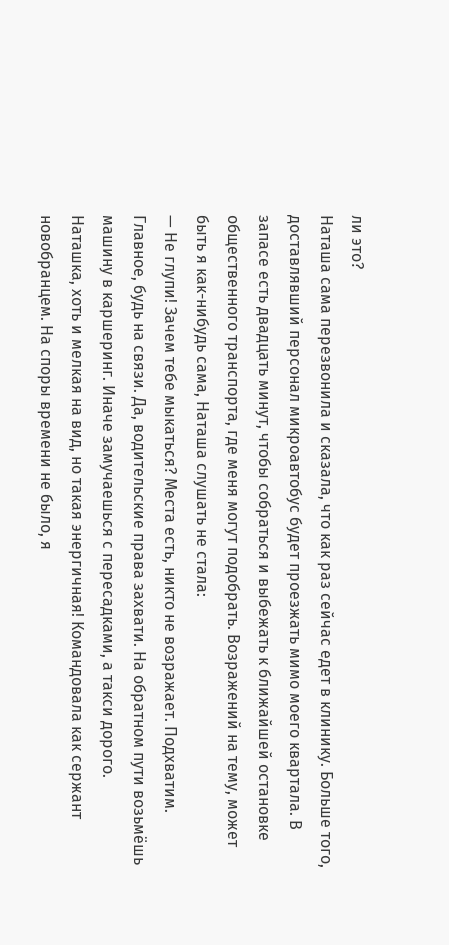ли это?
Наташа сама перезвонила и сказала, что как раз сейчас едет в клинику. Больше того, доставлявший персонал микроавтобус будет проезжать мимо моего квартала. В запасе есть двадцать минут, чтобы собраться и выбежать к ближайшей остановке общественного транспорта, где меня могут подобрать. Возражений на тему, может быть я как-нибудь сама, Наташа слушать не стала:
— Не глупи! Зачем тебе мыкаться? Места есть, никто не возражает. Подхватим. Главное, будь на связи. Да, водительские права захвати. На обратном пути возьмёшь машину в каршеринг. Иначе замучаешься с пересадками, а такси дорого.
Наташка, хоть и мелкая на вид, но такая энергичная! Командовала как сержант новобранцем. На споры времени не было, я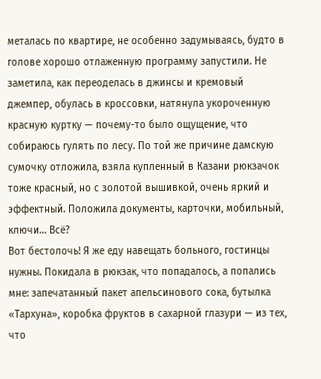металась по квартире, не особенно задумываясь, будто в голове хорошо отлаженную программу запустили. Не заметила, как переоделась в джинсы и кремовый джемпер, обулась в кроссовки, натянула укороченную красную куртку — почему-то было ощущение, что собираюсь гулять по лесу. По той же причине дамскую сумочку отложила, взяла купленный в Казани рюкзачок тоже красный, но с золотой вышивкой, очень яркий и эффектный. Положила документы, карточки, мобильный, ключи… Всё?
Вот бестолочь! Я же еду навещать больного, гостинцы нужны. Покидала в рюкзак, что попадалось, а попались мне: запечатанный пакет апельсинового сока, бутылка «Тархуна», коробка фруктов в сахарной глазури — из тех, что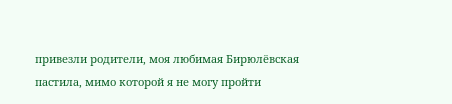привезли родители, моя любимая Бирюлёвская пастила, мимо которой я не могу пройти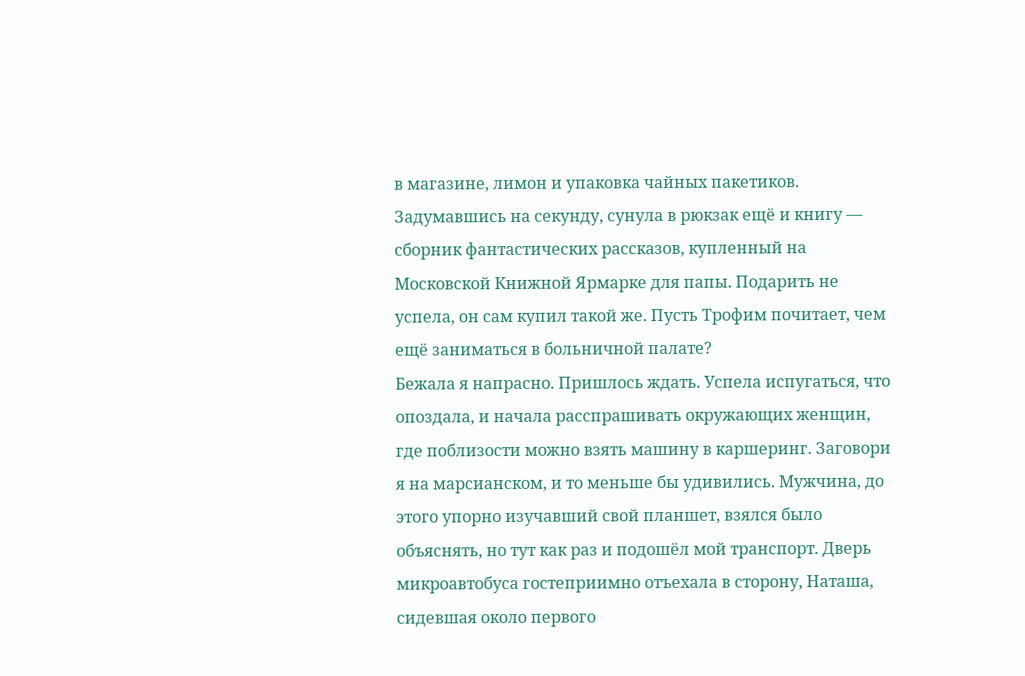в магазине, лимон и упаковка чайных пакетиков. Задумавшись на секунду, сунула в рюкзак ещё и книгу — сборник фантастических рассказов, купленный на Московской Книжной Ярмарке для папы. Подарить не успела, он сам купил такой же. Пусть Трофим почитает, чем ещё заниматься в больничной палате?
Бежала я напрасно. Пришлось ждать. Успела испугаться, что опоздала, и начала расспрашивать окружающих женщин, где поблизости можно взять машину в каршеринг. Заговори я на марсианском, и то меньше бы удивились. Мужчина, до этого упорно изучавший свой планшет, взялся было объяснять, но тут как раз и подошёл мой транспорт. Дверь микроавтобуса гостеприимно отъехала в сторону, Наташа, сидевшая около первого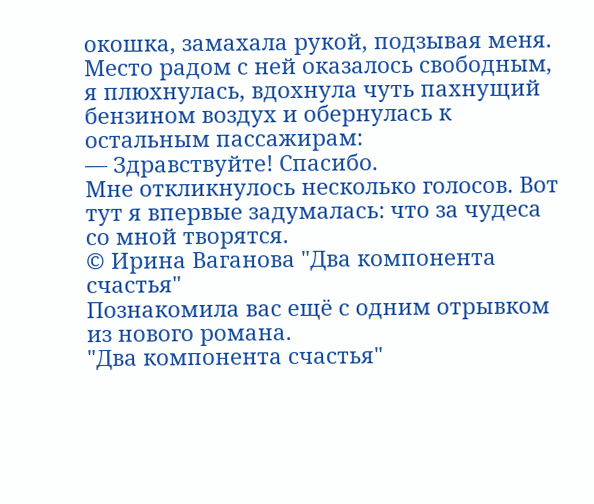окошка, замахала рукой, подзывая меня. Место радом с ней оказалось свободным, я плюхнулась, вдохнула чуть пахнущий бензином воздух и обернулась к остальным пассажирам:
— Здравствуйте! Спасибо.
Мне откликнулось несколько голосов. Вот тут я впервые задумалась: что за чудеса со мной творятся.
© Ирина Ваганова "Два компонента счастья"
Познакомила вас ещё с одним отрывком из нового романа.
"Два компонента счастья"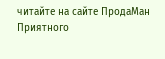читайте на сайте ПродаМан
Приятного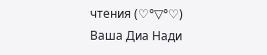чтения (♡°▽°♡)
Ваша Диа Нади